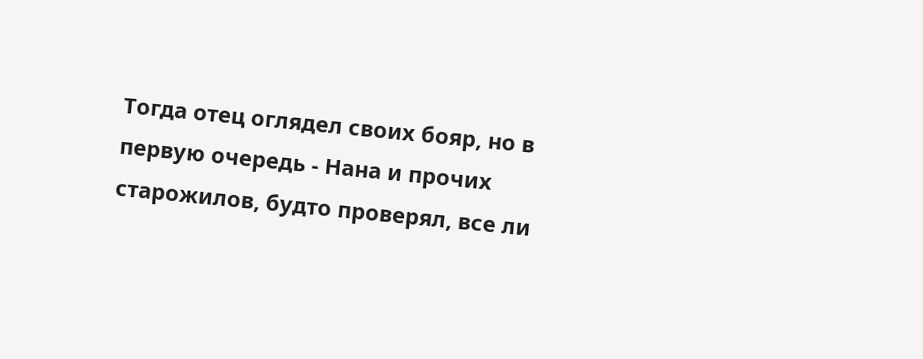Тогда отец оглядел своих бояр, но в первую очередь - Нана и прочих старожилов, будто проверял, все ли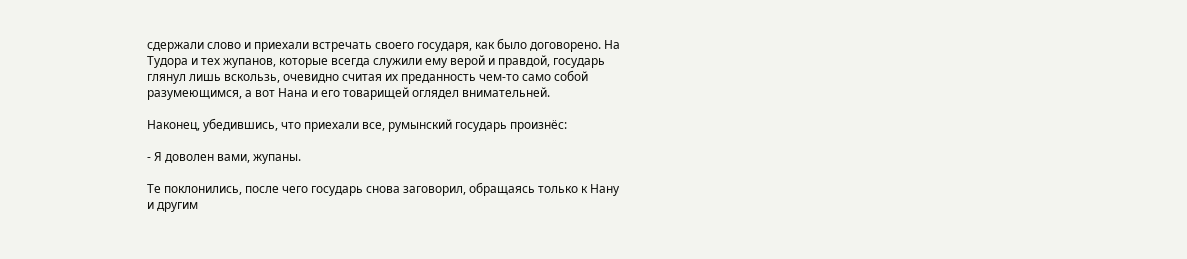сдержали слово и приехали встречать своего государя, как было договорено. На Тудора и тех жупанов, которые всегда служили ему верой и правдой, государь глянул лишь вскользь, очевидно считая их преданность чем-то само собой разумеющимся, а вот Нана и его товарищей оглядел внимательней.

Наконец, убедившись, что приехали все, румынский государь произнёс:

- Я доволен вами, жупаны.

Те поклонились, после чего государь снова заговорил, обращаясь только к Нану и другим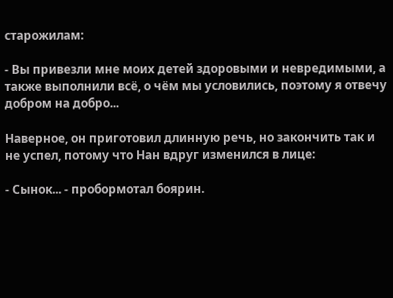старожилам:

- Вы привезли мне моих детей здоровыми и невредимыми, а также выполнили всё, о чём мы условились, поэтому я отвечу добром на добро...

Наверное, он приготовил длинную речь, но закончить так и не успел, потому что Нан вдруг изменился в лице:

- Сынок... - пробормотал боярин.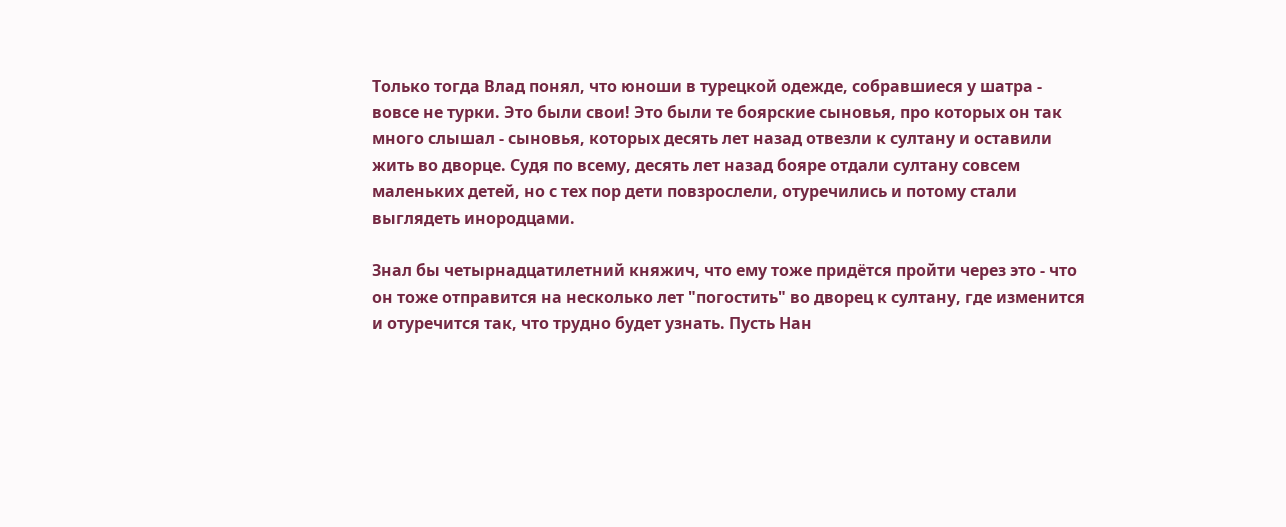Только тогда Влад понял, что юноши в турецкой одежде, собравшиеся у шатра - вовсе не турки. Это были свои! Это были те боярские сыновья, про которых он так много слышал - сыновья, которых десять лет назад отвезли к султану и оставили жить во дворце. Судя по всему, десять лет назад бояре отдали султану совсем маленьких детей, но с тех пор дети повзрослели, отуречились и потому стали выглядеть инородцами.

Знал бы четырнадцатилетний княжич, что ему тоже придётся пройти через это - что он тоже отправится на несколько лет "погостить" во дворец к султану, где изменится и отуречится так, что трудно будет узнать. Пусть Нан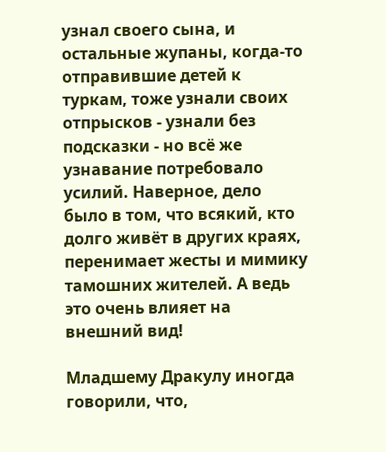узнал своего сына, и остальные жупаны, когда-то отправившие детей к туркам, тоже узнали своих отпрысков - узнали без подсказки - но всё же узнавание потребовало усилий. Наверное, дело было в том, что всякий, кто долго живёт в других краях, перенимает жесты и мимику тамошних жителей. А ведь это очень влияет на внешний вид!

Младшему Дракулу иногда говорили, что,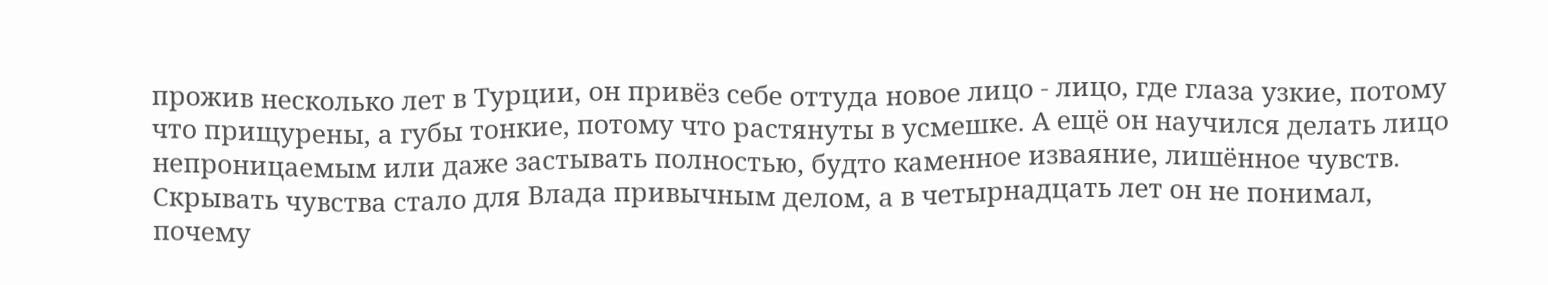прожив несколько лет в Турции, он привёз себе оттуда новое лицо - лицо, где глаза узкие, потому что прищурены, а губы тонкие, потому что растянуты в усмешке. А ещё он научился делать лицо непроницаемым или даже застывать полностью, будто каменное изваяние, лишённое чувств. Скрывать чувства стало для Влада привычным делом, а в четырнадцать лет он не понимал, почему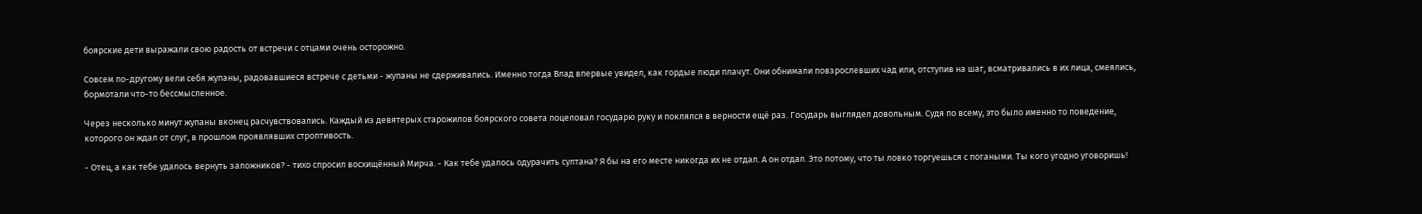боярские дети выражали свою радость от встречи с отцами очень осторожно.

Совсем по-другому вели себя жупаны, радовавшиеся встрече с детьми - жупаны не сдерживались. Именно тогда Влад впервые увидел, как гордые люди плачут. Они обнимали повзрослевших чад или, отступив на шаг, всматривались в их лица, смеялись, бормотали что-то бессмысленное.

Через несколько минут жупаны вконец расчувствовались. Каждый из девятерых старожилов боярского совета поцеловал государю руку и поклялся в верности ещё раз. Государь выглядел довольным. Судя по всему, это было именно то поведение, которого он ждал от слуг, в прошлом проявлявших строптивость.

- Отец, а как тебе удалось вернуть заложников? - тихо спросил восхищённый Мирча. - Как тебе удалось одурачить султана? Я бы на его месте никогда их не отдал. А он отдал. Это потому, что ты ловко торгуешься с погаными. Ты кого угодно уговоришь!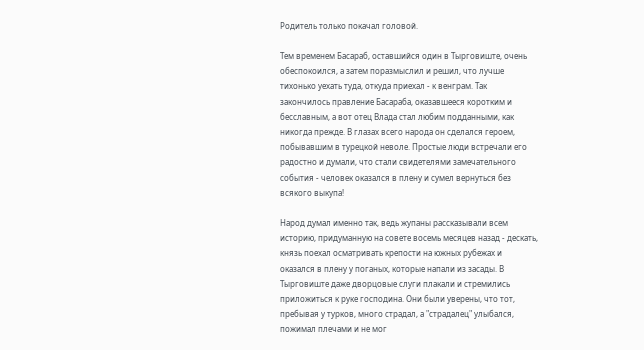Родитель только покачал головой.

Тем временем Басараб, оставшийся один в Тырговиште, очень обеспокоился, а затем поразмыслил и решил, что лучше тихонько уехать туда, откуда приехал - к венграм. Так закончилось правление Басараба, оказавшееся коротким и бесславным, а вот отец Влада стал любим подданными, как никогда прежде. В глазах всего народа он сделался героем, побывавшим в турецкой неволе. Простые люди встречали его радостно и думали, что стали свидетелями замечательного события - человек оказался в плену и сумел вернуться без всякого выкупа!

Народ думал именно так, ведь жупаны рассказывали всем историю, придуманную на совете восемь месяцев назад - дескать, князь поехал осматривать крепости на южных рубежах и оказался в плену у поганых, которые напали из засады. В Тырговиште даже дворцовые слуги плакали и стремились приложиться к руке господина. Они были уверены, что тот, пребывая у турков, много страдал, а "страдалец" улыбался, пожимал плечами и не мог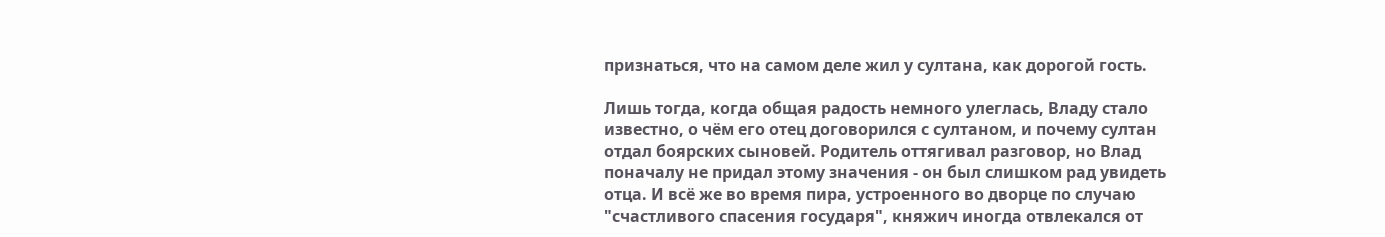признаться, что на самом деле жил у султана, как дорогой гость.

Лишь тогда, когда общая радость немного улеглась, Владу стало известно, о чём его отец договорился с султаном, и почему султан отдал боярских сыновей. Родитель оттягивал разговор, но Влад поначалу не придал этому значения - он был слишком рад увидеть отца. И всё же во время пира, устроенного во дворце по случаю "счастливого спасения государя", княжич иногда отвлекался от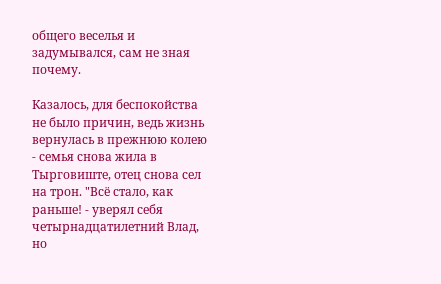общего веселья и задумывался, сам не зная почему.

Казалось, для беспокойства не было причин, ведь жизнь вернулась в прежнюю колею - семья снова жила в Тырговиште, отец снова сел на трон. "Всё стало, как раньше! - уверял себя четырнадцатилетний Влад, но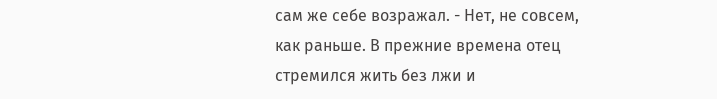сам же себе возражал. - Нет, не совсем, как раньше. В прежние времена отец стремился жить без лжи и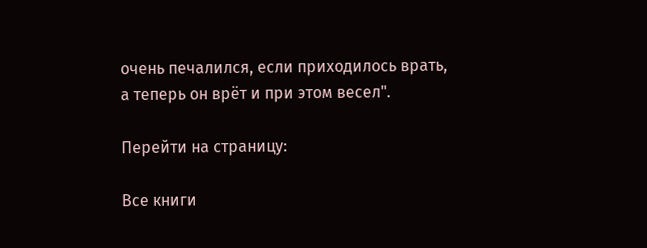очень печалился, если приходилось врать, а теперь он врёт и при этом весел".

Перейти на страницу:

Все книги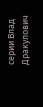серии Влад Дракулович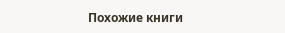Похожие книги